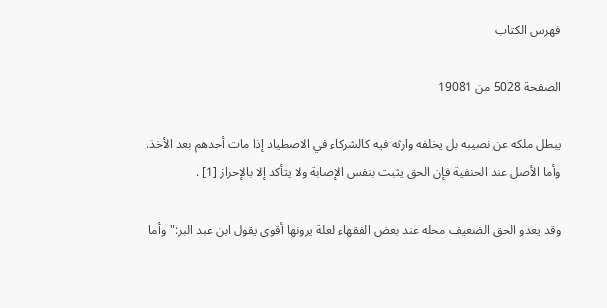فهرس الكتاب

الصفحة 5028 من 19081

يبطل ملكه عن نصيبه بل يخلفه وارثه فيه كالشركاء في الاصطياد إذا مات أحدهم بعد الأخذ. وأما الأصل عند الحنفية فإن الحق يثبت بنفس الإصابة ولا يتأكد إلا بالإحراز [1] .

وقد يعدو الحق الضعيف محله عند بعض الفقهاء لعلة يرونها أقوى يقول ابن عبد البر:"وأما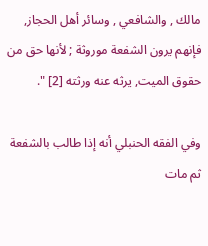مالك , والشافعي , وسائر أهل الحجاز, فإنهم يرون الشفعة موروثة ; لأنها حق من حقوق الميت, يرثه عنه ورثته [2] ".

وفي الفقه الحنبلي أنه إذا طالب بالشفعة ثم مات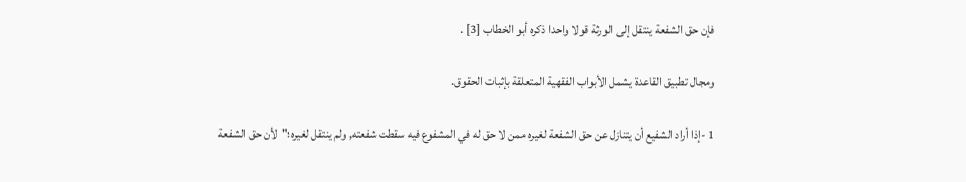فإن حق الشفعة ينتقل إلى الورثة قولا واحدا ذكره أبو الخطاب [3] .

ومجال تطبيق القاعدة يشمل الأبواب الفقهية المتعلقة بإثبات الحقوق.

1 -إذا أراد الشفيع أن يتنازل عن حق الشفعة لغيره ممن لا حق له في المشفوع فيه سقطت شفعته, ولم ينتقل لغيره؛"لأن حق الشفعة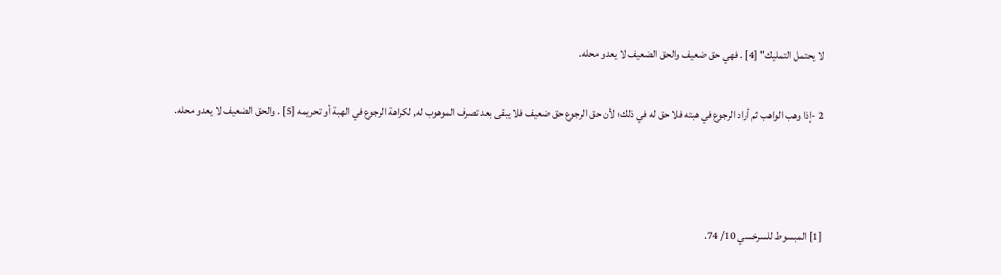لا يحتمل التمليك" [4] . فهي حق ضعيف والحق الضعيف لا يعدو محله.

2 -إذا وهب الواهب ثم أراد الرجوع في هبته فلا حق له في ذلك؛ لأن حق الرجوع حق ضعيف فلا يبقى بعد تصرف الموهوب له, لكراهة الرجوع في الهبة أو تحريمه [5] . والحق الضعيف لا يعدو محله.



[1] المبسوط للسرخسي 10/ 74.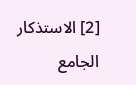[2] الاستذكار الجامع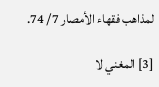لمذاهب فقهاء الأمصار 7/ 74.

[3] المغني لا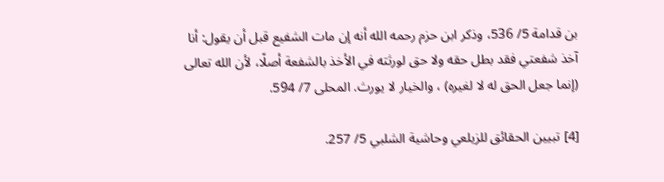بن قدامة 5/ 536، وذكر ابن حزم رحمه الله أنه إن مات الشفيع قبل أن يقول: أنا آخذ شفعتي فقد بطل حقه ولا حق لورثته في الأخذ بالشفعة أصلًا، لأن الله تعالى (إنما جعل الحق له لا لغيره) ، والخيار لا يورث. المحلى 7/ 594.

[4] تبيين الحقائق للزيلعي وحاشية الشلبي 5/ 257.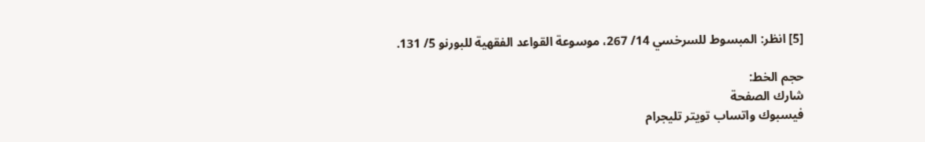[5] انظر: المبسوط للسرخسي 14/ 267، موسوعة القواعد الفقهية للبورنو 5/ 131.

حجم الخط:
شارك الصفحة
فيسبوك واتساب تويتر تليجرام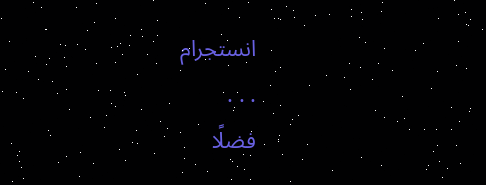انستجرام
. . .
فضلًا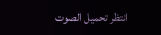انتظر تحميل الصوت